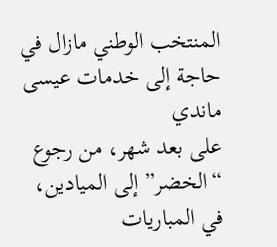المنتخب الوطني مازال في حاجة إلى خدمات عيسى ماندي
على بعد شهر، من رجوع “الخضر” إلى الميادين، في المباريات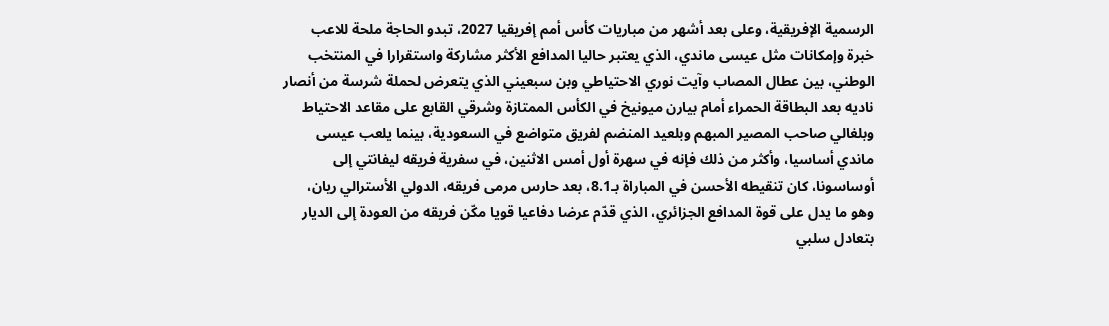الرسمية الإفريقية، وعلى بعد أشهر من مباريات كأس أمم إفريقيا 2027، تبدو الحاجة ملحة للاعب خبرة وإمكانات مثل عيسى ماندي، الذي يعتبر حاليا المدافع الأكثر مشاركة واستقرارا في المنتخب الوطني، بين عطال المصاب وآيت نوري الاحتياطي وبن سبعيني الذي يتعرض لحملة شرسة من أنصار ناديه بعد البطاقة الحمراء أمام بيارن ميونيخ في الكأس الممتازة وشرقي القابع على مقاعد الاحتياط وبلغالي صاحب المصير المبهم وبلعيد المنضم لفريق متواضع في السعودية، بينما يلعب عيسى ماندي أساسيا، وأكثر من ذلك فإنه في سهرة أول أمس الاثنين، في سفرية فريقه ليفانتي إلى أوساسونا، كان تنقيطه الأحسن في المباراة بـ8.1، بعد حارس مرمى فريقه، الدولي الأسترالي ريان، وهو ما يدل على قوة المدافع الجزائري، الذي قدّم عرضا دفاعيا قويا مكّن فريقه من العودة إلى الديار بتعادل سلبي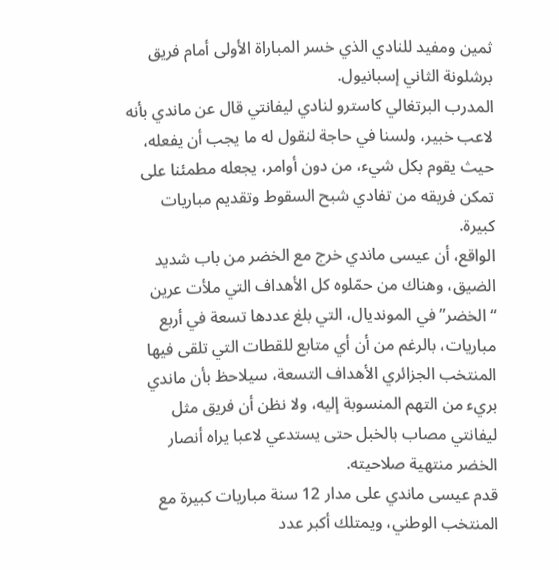ثمين ومفيد للنادي الذي خسر المباراة الأولى أمام فريق برشلونة الثاني إسبانيول.
المدرب البرتغالي كاسترو لنادي ليفانتي قال عن ماندي بأنه لاعب خبير، ولسنا في حاجة لنقول له ما يجب أن يفعله، حيث يقوم بكل شيء، من دون أوامر، يجعله مطمئنا على تمكن فريقه من تفادي شبح السقوط وتقديم مباريات كبيرة.
الواقع، أن عيسى ماندي خرج مع الخضر من باب شديد الضيق، وهناك من حمّلوه كل الأهداف التي ملأت عرين “الخضر” في المونديال، التي بلغ عددها تسعة في أربع مباريات، بالرغم من أن أي متابع للقطات التي تلقى فيها المنتخب الجزائري الأهداف التسعة، سيلاحظ بأن ماندي بريء من التهم المنسوبة إليه، ولا نظن أن فريق مثل ليفانتي مصاب بالخبل حتى يستدعي لاعبا يراه أنصار الخضر منتهية صلاحيته.
قدم عيسى ماندي على مدار 12 سنة مباريات كبيرة مع المنتخب الوطني، ويمتلك أكبر عدد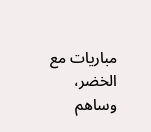مباريات مع الخضر، وساهم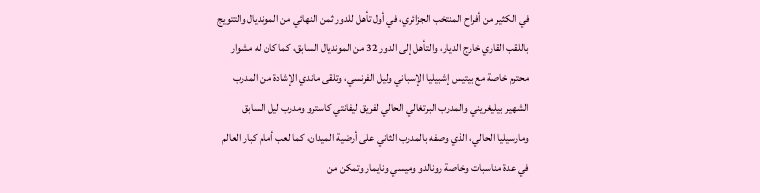في الكثير من أفراح المنتخب الجزائري، في أول تأهل للدور ثمن النهائي من المونديال والتتويج باللقب القاري خارج الديار، والتأهل إلى الدور 32 من المونديال السابق، كما كان له مشوار محترم خاصة مع بيتيس إشبيليا الإسباني وليل الفرنسي، وتلقى ماندي الإشادة من المدرب الشهير بيليغريني والمدرب البرتغالي الحالي لفريق ليفانتي كاسترو ومدرب ليل السابق ومارسيليا الحالي، الذي وصفه بالمدرب الثاني على أرضية الميدان، كما لعب أمام كبار العالم في عدة مناسبات وخاصة رونالدو وميسي ونايمار وتمكن من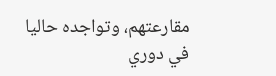مقارعتهم، وتواجده حاليا في دوري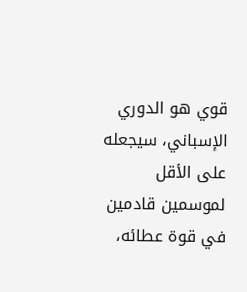قوي هو الدوري الإسباني، سيجعله على الأقل لموسمين قادمين في قوة عطائه،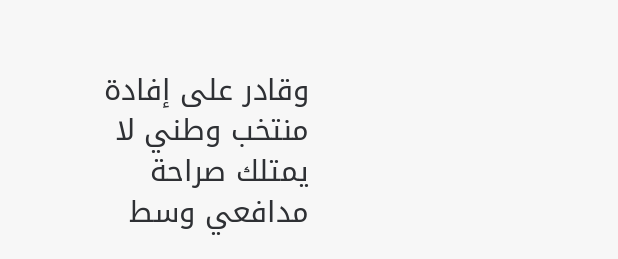وقادر على إفادة منتخب وطني لا يمتلك صراحة مدافعي وسط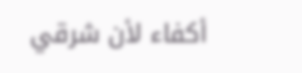أكفاء لأن شرقي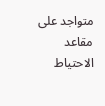متواجد على مقاعد الاحتياط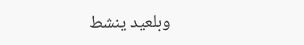وبلعيد ينشط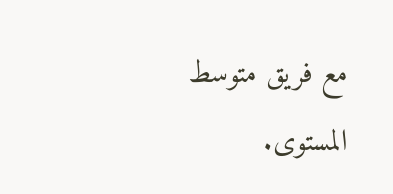مع فريق متوسط المستوى.